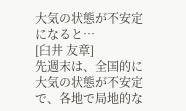大気の状態が不安定になると…
[臼井 友章]
先週末は、全国的に大気の状態が不安定で、各地で局地的な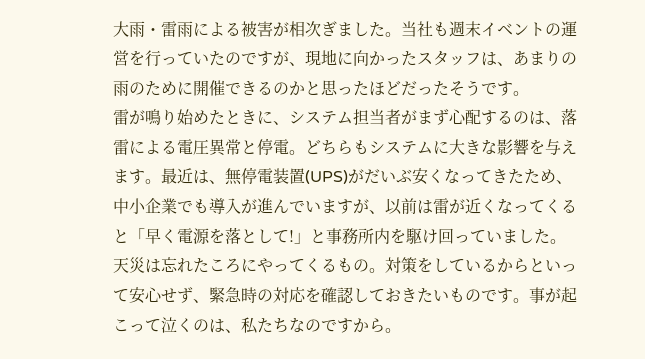大雨・雷雨による被害が相次ぎました。当社も週末イベントの運営を行っていたのですが、現地に向かったスタッフは、あまりの雨のために開催できるのかと思ったほどだったそうです。
雷が鳴り始めたときに、システム担当者がまず心配するのは、落雷による電圧異常と停電。どちらもシステムに大きな影響を与えます。最近は、無停電装置(UPS)がだいぶ安くなってきたため、中小企業でも導入が進んでいますが、以前は雷が近くなってくると「早く電源を落として!」と事務所内を駆け回っていました。
天災は忘れたころにやってくるもの。対策をしているからといって安心せず、緊急時の対応を確認しておきたいものです。事が起こって泣くのは、私たちなのですから。